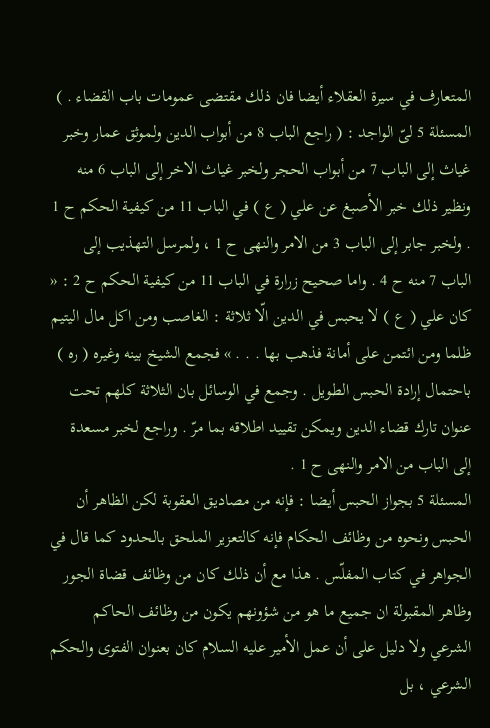المتعارف في سيرة العقلاء أيضا فان ذلك مقتضى عمومات باب القضاء . )
المسئلة 5 لىّ الواجد : ( راجع الباب 8 من أبواب الدين ولموثق عمار وخبر غياث إلى الباب 7 من أبواب الحجر ولخبر غياث الاخر إلى الباب 6 منه ونظير ذلك خبر الأصبغ عن علي ( ع ) في الباب 11 من كيفية الحكم ح 1 . ولخبر جابر إلى الباب 3 من الامر والنهى ح 1 ، ولمرسل التهذيب إلى الباب 7 منه ح 4 . واما صحيح زرارة في الباب 11 من كيفية الحكم ح 2 : « كان علي ( ع ) لا يحبس في الدين الّا ثلاثة : الغاصب ومن اكل مال اليتيم ظلما ومن ائتمن على أمانة فذهب بها . . . » فجمع الشيخ بينه وغيره ( ره ) باحتمال إرادة الحبس الطويل . وجمع في الوسائل بان الثلاثة كلهم تحت عنوان تارك قضاء الدين ويمكن تقييد اطلاقه بما مرّ . وراجع لخبر مسعدة إلى الباب من الامر والنهى ح 1 .
المسئلة 5 بجواز الحبس أيضا : فإنه من مصاديق العقوبة لكن الظاهر أن الحبس ونحوه من وظائف الحكام فإنه كالتعزير الملحق بالحدود كما قال في الجواهر في كتاب المفلّس . هذا مع أن ذلك كان من وظائف قضاة الجور وظاهر المقبولة ان جميع ما هو من شؤونهم يكون من وظائف الحاكم الشرعي ولا دليل على أن عمل الأمير عليه السلام كان بعنوان الفتوى والحكم الشرعي ، بل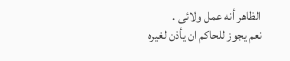الظاهر أنه عمل ولائى .
نعم يجوز للحاكم ان يأذن لغيره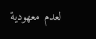لعدم معهودية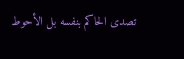تصدى الحاكم بنفسه بل الأحوط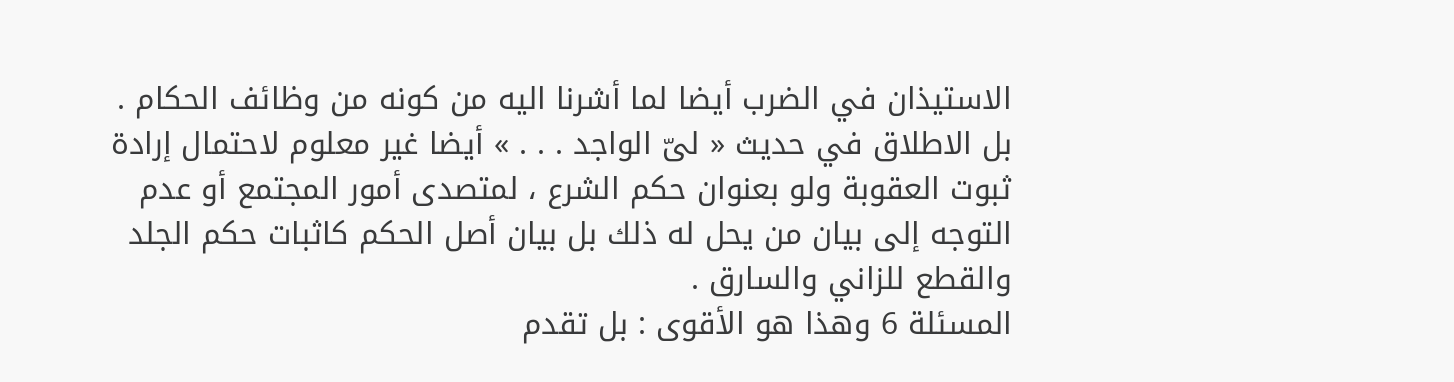الاستيذان في الضرب أيضا لما أشرنا اليه من كونه من وظائف الحكام . بل الاطلاق في حديث « لىّ الواجد . . . » أيضا غير معلوم لاحتمال إرادة ثبوت العقوبة ولو بعنوان حكم الشرع ، لمتصدى أمور المجتمع أو عدم التوجه إلى بيان من يحل له ذلك بل بيان أصل الحكم كاثبات حكم الجلد والقطع للزاني والسارق .
المسئلة 6 وهذا هو الأقوى : بل تقدم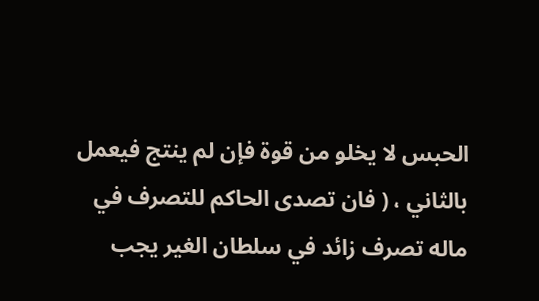الحبس لا يخلو من قوة فإن لم ينتج فيعمل بالثاني ، ( فان تصدى الحاكم للتصرف في ماله تصرف زائد في سلطان الغير يجب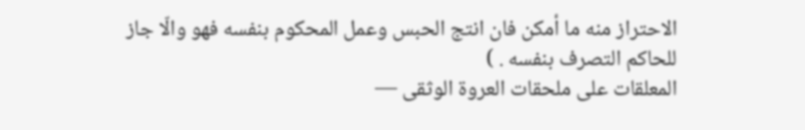الاحتراز منه ما أمكن فان انتج الحبس وعمل المحكوم بنفسه فهو والّا جاز للحاكم التصرف بنفسه . )
المعلقات على ملحقات العروة الوثقى —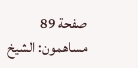صفحة 89
مساهمون: الشيخ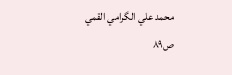محمد علي الگرامي القمي
ص٨٩